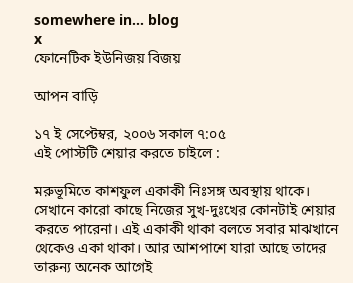somewhere in... blog
x
ফোনেটিক ইউনিজয় বিজয়

আপন বাড়ি

১৭ ই সেপ্টেম্বর, ২০০৬ সকাল ৭:০৫
এই পোস্টটি শেয়ার করতে চাইলে :

মরুভূমিতে কাশফুল একাকী নিঃসঙ্গ অবস্থায় থাকে। সেখানে কারো কাছে নিজের সুখ-দুঃখের কোনটাই শেয়ার করতে পারেনা। এই একাকী থাকা বলতে সবার মাঝখানে থেকেও একা থাকা। আর আশপাশে যারা আছে তাদের তারুন্য অনেক আগেই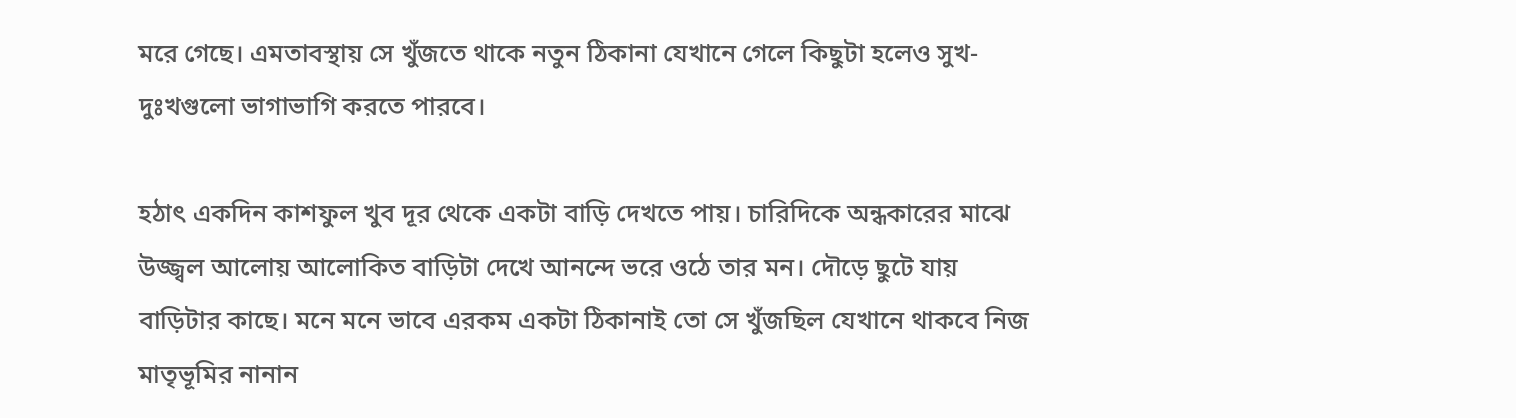মরে গেছে। এমতাবস্থায় সে খুঁজতে থাকে নতুন ঠিকানা যেখানে গেলে কিছুটা হলেও সুখ-দুঃখগুলো ভাগাভাগি করতে পারবে।

হঠাৎ একদিন কাশফুল খুব দূর থেকে একটা বাড়ি দেখতে পায়। চারিদিকে অন্ধকারের মাঝে উজ্জ্বল আলোয় আলোকিত বাড়িটা দেখে আনন্দে ভরে ওঠে তার মন। দৌড়ে ছুটে যায় বাড়িটার কাছে। মনে মনে ভাবে এরকম একটা ঠিকানাই তো সে খুঁজছিল যেখানে থাকবে নিজ মাতৃভূমির নানান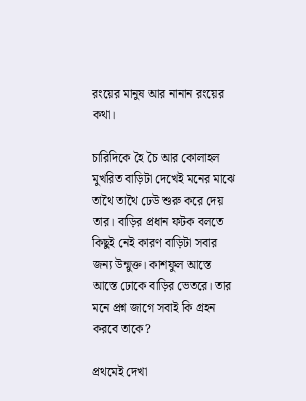রংয়ের মানুষ আর নানান রংয়ের কথা।

চারিদিকে হৈ চৈ আর কোলাহল মুখরিত বাড়িটা দেখেই মনের মাঝে তাথৈ তাথৈ ঢেউ শুরু করে দেয় তার। বাড়ির প্রধান ফটক বলতে কিছুই নেই কারণ বাড়িটা সবার জন্য উন্মুক্ত। কাশফুল আস্তে আস্তে ঢোকে বাড়ির ভেতরে। তার মনে প্রশ্ন জাগে সবাই কি গ্রহন করবে তাকে?

প্রথমেই দেখা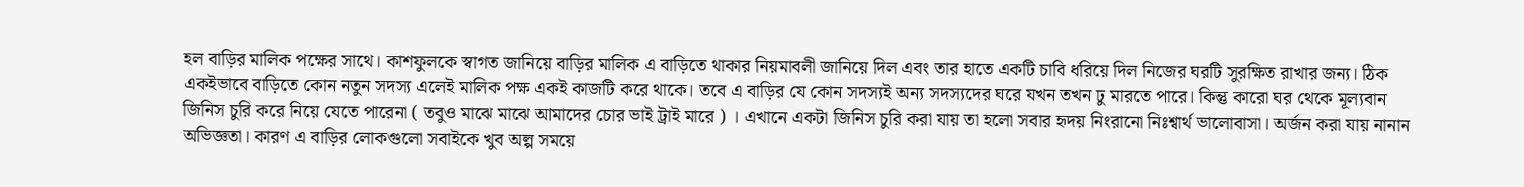হল বাড়ির মালিক পক্ষের সাথে। কাশফুলকে স্বাগত জানিয়ে বাড়ির মালিক এ বাড়িতে থাকার নিয়মাবলী জানিয়ে দিল এবং তার হাতে একটি চাবি ধরিয়ে দিল নিজের ঘরটি সুরক্ষিত রাখার জন্য। ঠিক একইভাবে বাড়িতে কোন নতুন সদস্য এলেই মালিক পক্ষ একই কাজটি করে থাকে। তবে এ বাড়ির যে কোন সদস্যই অন্য সদস্যদের ঘরে যখন তখন ঢু মারতে পারে। কিন্তু কারো ঘর থেকে মূল্যবান জিনিস চুরি করে নিয়ে যেতে পারেনা ( তবুও মাঝে মাঝে আমাদের চোর ভাই ট্রাই মারে ) । এখানে একটা জিনিস চুরি করা যায় তা হলো সবার হৃদয় নিংরানো নিঃশ্বার্থ ভালোবাসা। অর্জন করা যায় নানান অভিজ্ঞতা। কারণ এ বাড়ির লোকগুলো সবাইকে খুব অল্প সময়ে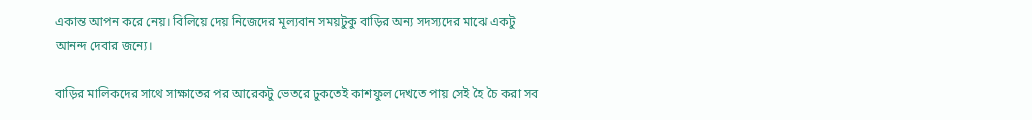একান্ত আপন করে নেয়। বিলিয়ে দেয় নিজেদের মূল্যবান সময়টুকু বাড়ির অন্য সদস্যদের মাঝে একটু আনন্দ দেবার জন্যে।

বাড়ির মালিকদের সাথে সাক্ষাতের পর আরেকটু ভেতরে ঢুকতেই কাশফুল দেখতে পায় সেই হৈ চৈ করা সব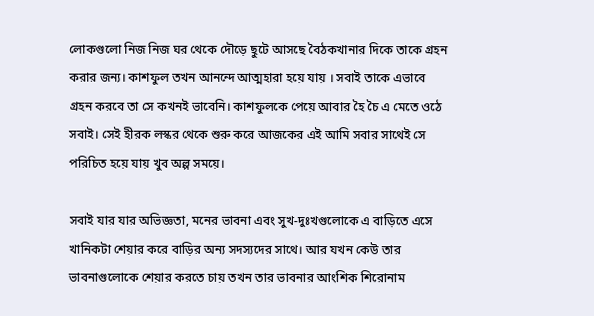লোকগুলো নিজ নিজ ঘর থেকে দৌড়ে ছুটে আসছে বৈঠকখানার দিকে তাকে গ্রহন করার জন্য। কাশফুল তখন আনন্দে আত্মহারা হয়ে যায় । সবাই তাকে এভাবে গ্রহন করবে তা সে কখনই ভাবেনি। কাশফুলকে পেয়ে আবার হৈ চৈ এ মেতে ওঠে সবাই। সেই হীরক লস্কর থেকে শুরু করে আজকের এই আমি সবার সাথেই সে পরিচিত হয়ে যায় খুব অল্প সময়ে।

সবাই যার যার অভিজ্ঞতা, মনের ভাবনা এবং সুখ-দুঃখগুলোকে এ বাড়িতে এসে খানিকটা শেয়ার করে বাড়ির অন্য সদস্যদের সাথে। আর যখন কেউ তার ভাবনাগুলোকে শেয়ার করতে চায় তখন তার ভাবনার আংশিক শিরোনাম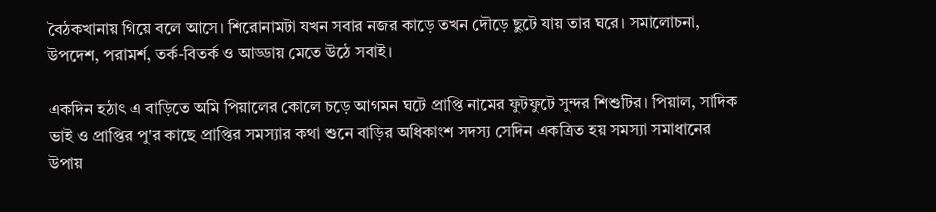বৈঠকখানায় গিয়ে বলে আসে। শিরোনামটা যখন সবার নজর কাড়ে তখন দৌড়ে ছুটে যায় তার ঘরে। সমালোচনা, উপদেশ, পরামর্শ, তর্ক-বিতর্ক ও আড্ডায় মেতে উঠে সবাই।

একদিন হঠাৎ এ বাড়িতে অমি পিয়ালের কোলে চড়ে আগমন ঘটে প্রাপ্তি নামের ফুটফুটে সুন্দর শিশুটির। পিয়াল, সাদিক ভাই ও প্রাপ্তির পু'র কাছে প্রাপ্তির সমস্যার কথা শুনে বাড়ির অধিকাংশ সদস্য সেদিন একত্রিত হয় সমস্যা সমাধানের উপায়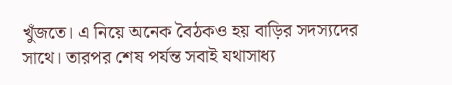খুঁজতে। এ নিয়ে অনেক বৈঠকও হয় বাড়ির সদস্যদের সাথে। তারপর শেষ পর্যন্ত সবাই যথাসাধ্য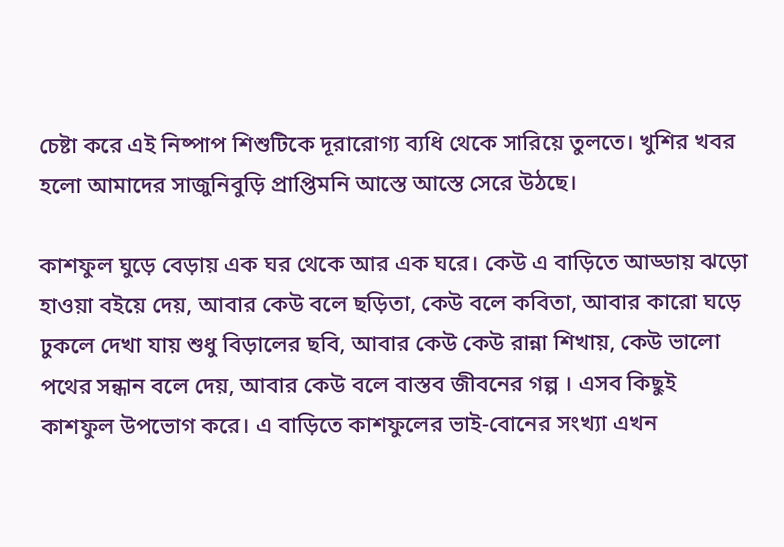চেষ্টা করে এই নিষ্পাপ শিশুটিকে দূরারোগ্য ব্যধি থেকে সারিয়ে তুলতে। খুশির খবর হলো আমাদের সাজুনিবুড়ি প্রাপ্তিমনি আস্তে আস্তে সেরে উঠছে।

কাশফুল ঘুড়ে বেড়ায় এক ঘর থেকে আর এক ঘরে। কেউ এ বাড়িতে আড্ডায় ঝড়ো হাওয়া বইয়ে দেয়, আবার কেউ বলে ছড়িতা, কেউ বলে কবিতা, আবার কারো ঘড়ে ঢুকলে দেখা যায় শুধু বিড়ালের ছবি, আবার কেউ কেউ রান্না শিখায়, কেউ ভালো পথের সন্ধান বলে দেয়, আবার কেউ বলে বাস্তব জীবনের গল্প । এসব কিছুই কাশফুল উপভোগ করে। এ বাড়িতে কাশফুলের ভাই-বোনের সংখ্যা এখন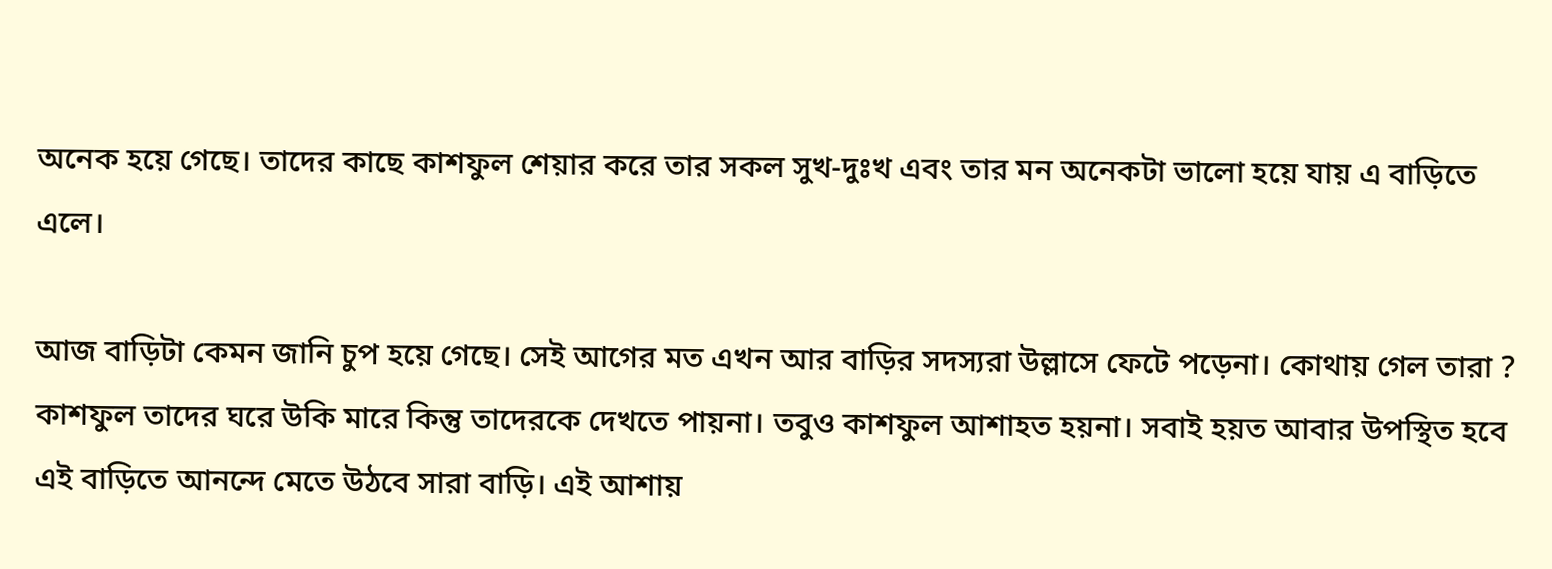অনেক হয়ে গেছে। তাদের কাছে কাশফুল শেয়ার করে তার সকল সুখ-দুঃখ এবং তার মন অনেকটা ভালো হয়ে যায় এ বাড়িতে এলে।

আজ বাড়িটা কেমন জানি চুপ হয়ে গেছে। সেই আগের মত এখন আর বাড়ির সদস্যরা উল্লাসে ফেটে পড়েনা। কোথায় গেল তারা ? কাশফুল তাদের ঘরে উকি মারে কিন্তু তাদেরকে দেখতে পায়না। তবুও কাশফুল আশাহত হয়না। সবাই হয়ত আবার উপস্থিত হবে এই বাড়িতে আনন্দে মেতে উঠবে সারা বাড়ি। এই আশায়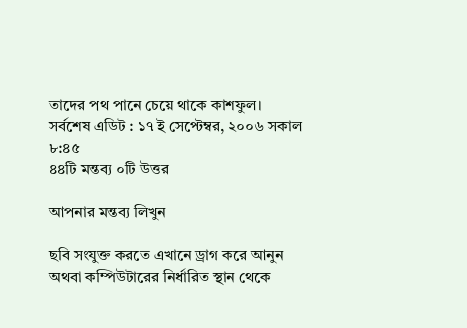তাদের পথ পানে চেয়ে থাকে কাশফুল।
সর্বশেষ এডিট : ১৭ ই সেপ্টেম্বর, ২০০৬ সকাল ৮:৪৫
৪৪টি মন্তব্য ০টি উত্তর

আপনার মন্তব্য লিখুন

ছবি সংযুক্ত করতে এখানে ড্রাগ করে আনুন অথবা কম্পিউটারের নির্ধারিত স্থান থেকে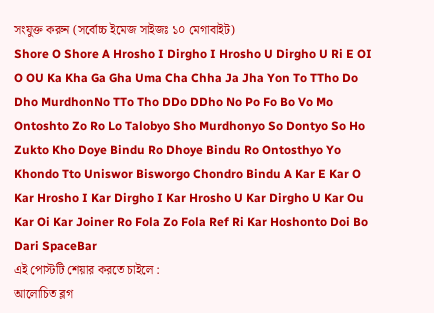সংযুক্ত করুন (সর্বোচ্চ ইমেজ সাইজঃ ১০ মেগাবাইট)
Shore O Shore A Hrosho I Dirgho I Hrosho U Dirgho U Ri E OI O OU Ka Kha Ga Gha Uma Cha Chha Ja Jha Yon To TTho Do Dho MurdhonNo TTo Tho DDo DDho No Po Fo Bo Vo Mo Ontoshto Zo Ro Lo Talobyo Sho Murdhonyo So Dontyo So Ho Zukto Kho Doye Bindu Ro Dhoye Bindu Ro Ontosthyo Yo Khondo Tto Uniswor Bisworgo Chondro Bindu A Kar E Kar O Kar Hrosho I Kar Dirgho I Kar Hrosho U Kar Dirgho U Kar Ou Kar Oi Kar Joiner Ro Fola Zo Fola Ref Ri Kar Hoshonto Doi Bo Dari SpaceBar
এই পোস্টটি শেয়ার করতে চাইলে :
আলোচিত ব্লগ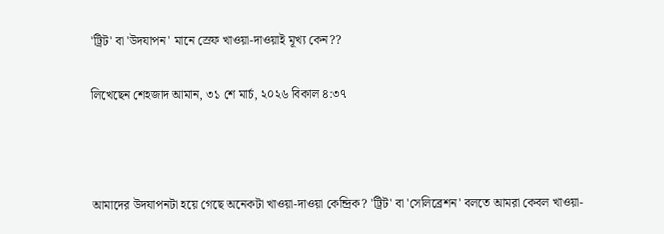'ট্রিট' বা 'উদযাপন' মানে স্রেফ খাওয়া-দাওয়াই মূখ্য কেন??

লিখেছেন শেহজাদ আমান, ৩১ শে মার্চ, ২০২৬ বিকাল ৪:৩৭



আমাদের উদযাপনটা হয়ে গেছে অনেকটা খাওয়া-দাওয়া কেন্দ্রিক? 'ট্রিট' বা 'সেলিব্রেশন' বলতে আমরা কেবল খাওয়া-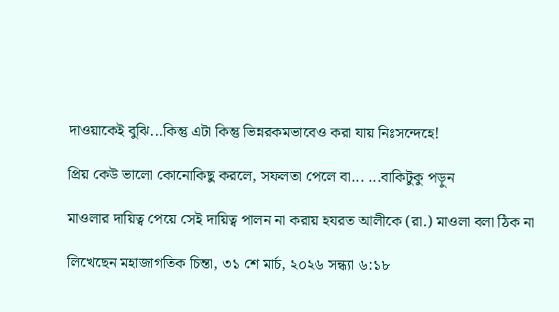দাওয়াকেই বুঝি...কিন্তু এটা কিন্তু ভিন্নরকমভাবেও করা যায় নিঃসন্দেহে!

প্রিয় কেউ ভালো কোনোকিছু করলে, সফলতা পেলে বা... ...বাকিটুকু পড়ুন

মাওলার দায়িত্ব পেয়ে সেই দায়িত্ব পালন না করায় হযরত আলীকে (রা.) মাওলা বলা ঠিক না

লিখেছেন মহাজাগতিক চিন্তা, ৩১ শে মার্চ, ২০২৬ সন্ধ্যা ৬:১৮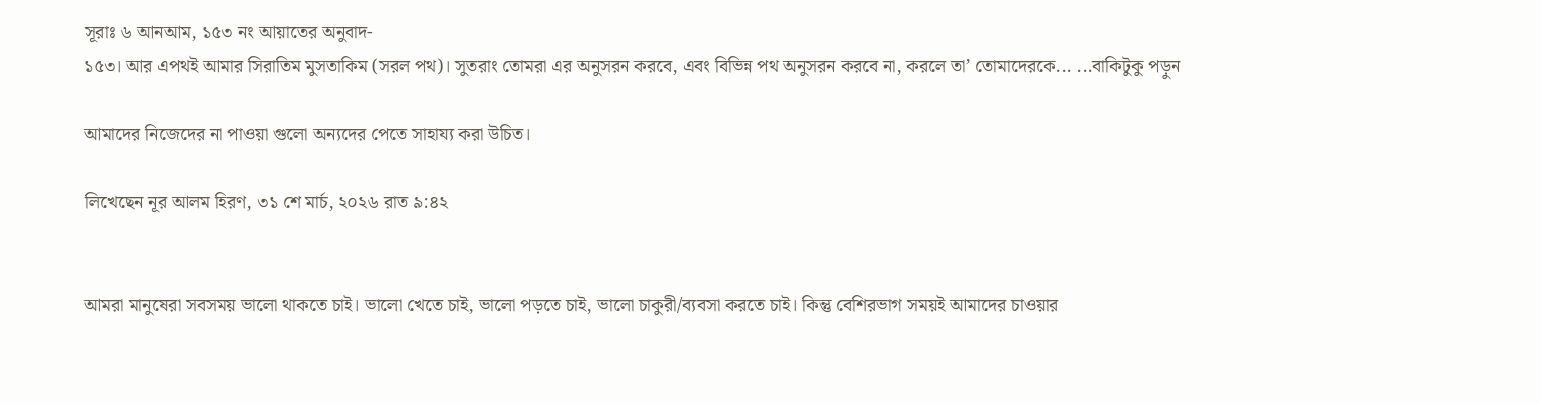সূরাঃ ৬ আনআম, ১৫৩ নং আয়াতের অনুবাদ-
১৫৩। আর এপথই আমার সিরাতিম মুসতাকিম (সরল পথ)। সুতরাং তোমরা এর অনুসরন করবে, এবং বিভিন্ন পথ অনুসরন করবে না, করলে তা’ তোমাদেরকে... ...বাকিটুকু পড়ুন

আমাদের নিজেদের না পাওয়া গুলো অন্যদের পেতে সাহায্য করা উচিত।

লিখেছেন নূর আলম হিরণ, ৩১ শে মার্চ, ২০২৬ রাত ৯:৪২


আমরা মানুষেরা সবসময় ভালো থাকতে চাই। ভালো খেতে চাই, ভালো পড়তে চাই, ভালো চাকুরী/ব্যবসা করতে চাই। কিন্তু বেশিরভাগ সময়ই আমাদের চাওয়ার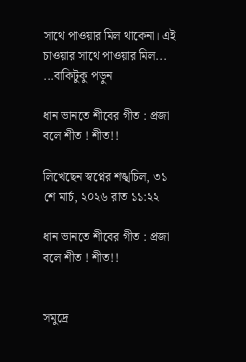সাথে পাওয়ার মিল থাকেনা। এই চাওয়ার সাথে পাওয়ার মিল... ...বাকিটুকু পড়ুন

ধান ভানতে শীবের গীত : প্রজা বলে শীত ! শীত!!

লিখেছেন স্বপ্নের শঙ্খচিল, ৩১ শে মার্চ, ২০২৬ রাত ১১:২২

ধান ভানতে শীবের গীত : প্রজা বলে শীত ! শীত!!


সমুদ্রে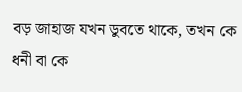বড় জাহাজ যখন ডুবতে থাকে, তখন কে ধনী বা কে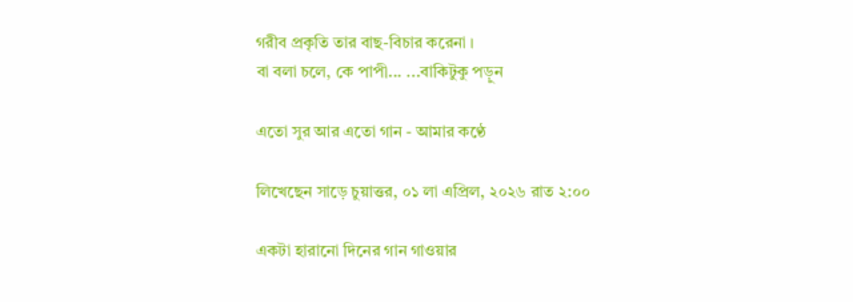গরীব প্রকৃতি তার বাছ-বিচার করেনা ।
বা বলা চলে, কে পাপী... ...বাকিটুকু পড়ুন

এতো সুর আর এতো গান - আমার কণ্ঠে

লিখেছেন সাড়ে চুয়াত্তর, ০১ লা এপ্রিল, ২০২৬ রাত ২:০০

একটা হারানো দিনের গান গাওয়ার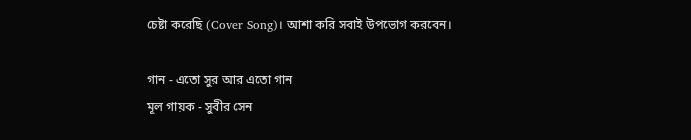চেষ্টা করেছি (Cover Song)। আশা করি সবাই উপভোগ করবেন।

গান - এতো সুর আর এতো গান
মূল গায়ক - সুবীর সেন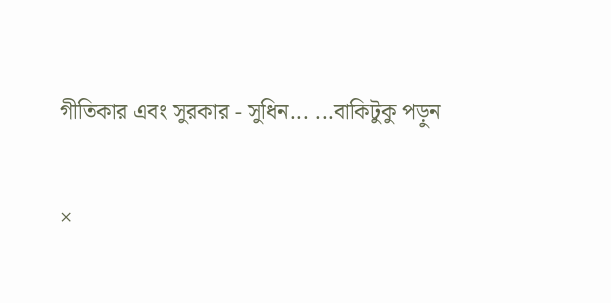গীতিকার এবং সুরকার - সুধিন... ...বাকিটুকু পড়ুন

×